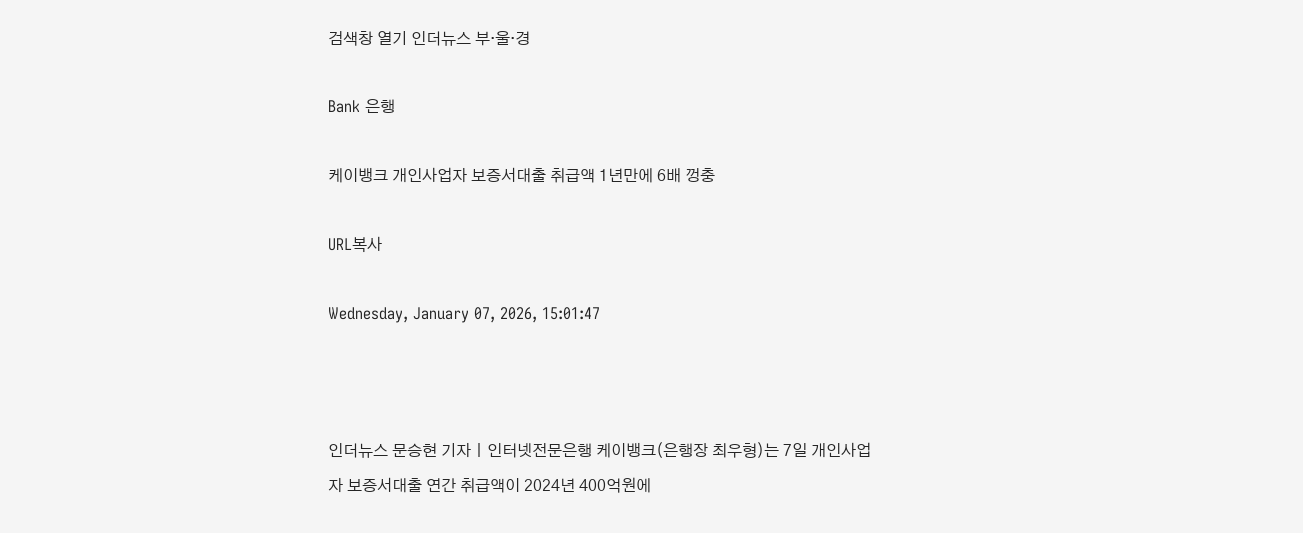검색창 열기 인더뉴스 부·울·경

Bank 은행

케이뱅크 개인사업자 보증서대출 취급액 1년만에 6배 껑충

URL복사

Wednesday, January 07, 2026, 15:01:47



인더뉴스 문승현 기자ㅣ인터넷전문은행 케이뱅크(은행장 최우형)는 7일 개인사업자 보증서대출 연간 취급액이 2024년 400억원에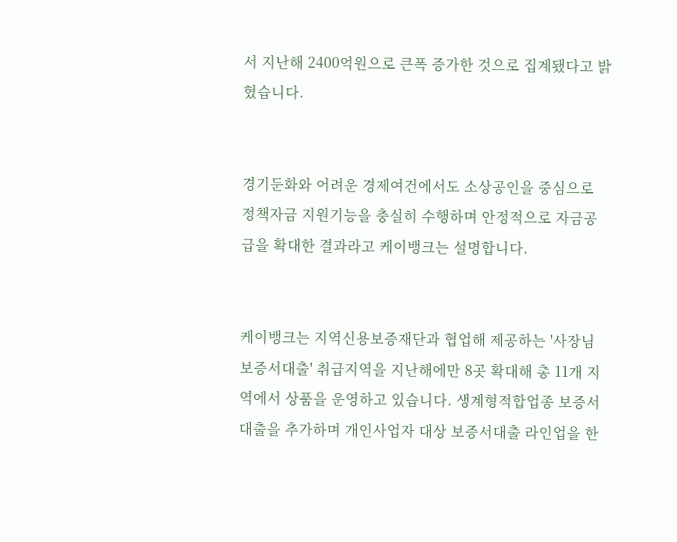서 지난해 2400억원으로 큰폭 증가한 것으로 집계됐다고 밝혔습니다.


경기둔화와 어려운 경제여건에서도 소상공인을 중심으로 정책자금 지원기능을 충실히 수행하며 안정적으로 자금공급을 확대한 결과라고 케이뱅크는 설명합니다.


케이뱅크는 지역신용보증재단과 협업해 제공하는 '사장님보증서대출' 취급지역을 지난해에만 8곳 확대해 총 11개 지역에서 상품을 운영하고 있습니다. 생계형적합업종 보증서대출을 추가하며 개인사업자 대상 보증서대출 라인업을 한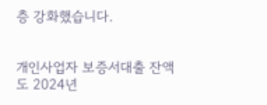층 강화했습니다.


개인사업자 보증서대출 잔액도 2024년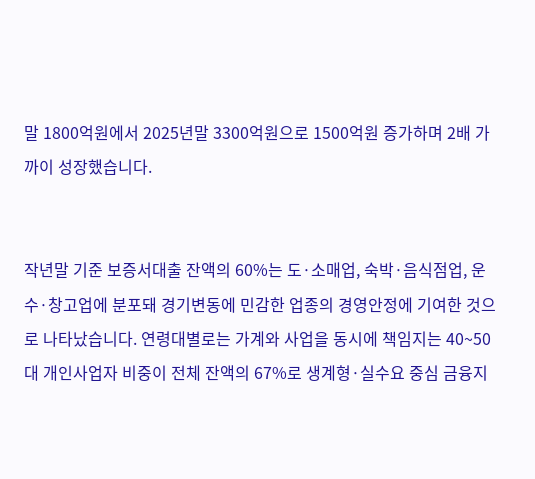말 1800억원에서 2025년말 3300억원으로 1500억원 증가하며 2배 가까이 성장했습니다.


작년말 기준 보증서대출 잔액의 60%는 도·소매업, 숙박·음식점업, 운수·창고업에 분포돼 경기변동에 민감한 업종의 경영안정에 기여한 것으로 나타났습니다. 연령대별로는 가계와 사업을 동시에 책임지는 40~50대 개인사업자 비중이 전체 잔액의 67%로 생계형·실수요 중심 금융지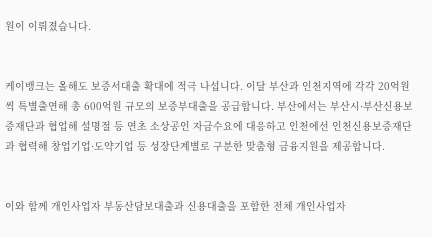원이 이뤄졌습니다.


케이뱅크는 올해도 보증서대출 확대에 적극 나섭니다. 이달 부산과 인천지역에 각각 20억원씩 특별출연해 총 600억원 규모의 보증부대출을 공급합니다. 부산에서는 부산시·부산신용보증재단과 협업해 설명절 등 연초 소상공인 자금수요에 대응하고 인천에선 인천신용보증재단과 협력해 창업기업·도약기업 등 성장단계별로 구분한 맞춤형 금융지원을 제공합니다.


이와 함께 개인사업자 부동산담보대출과 신용대출을 포함한 전체 개인사업자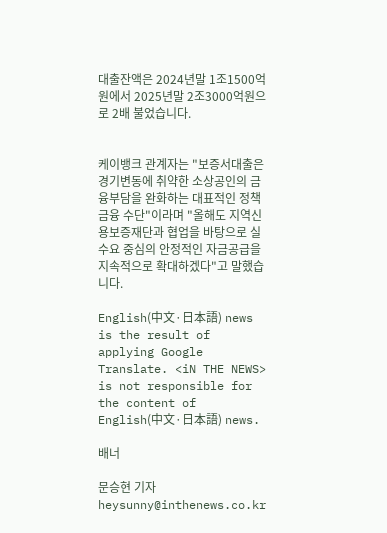대출잔액은 2024년말 1조1500억원에서 2025년말 2조3000억원으로 2배 불었습니다.


케이뱅크 관계자는 "보증서대출은 경기변동에 취약한 소상공인의 금융부담을 완화하는 대표적인 정책금융 수단"이라며 "올해도 지역신용보증재단과 협업을 바탕으로 실수요 중심의 안정적인 자금공급을 지속적으로 확대하겠다"고 말했습니다.

English(中文·日本語) news is the result of applying Google Translate. <iN THE NEWS> is not responsible for the content of English(中文·日本語) news.

배너

문승현 기자 heysunny@inthenews.co.kr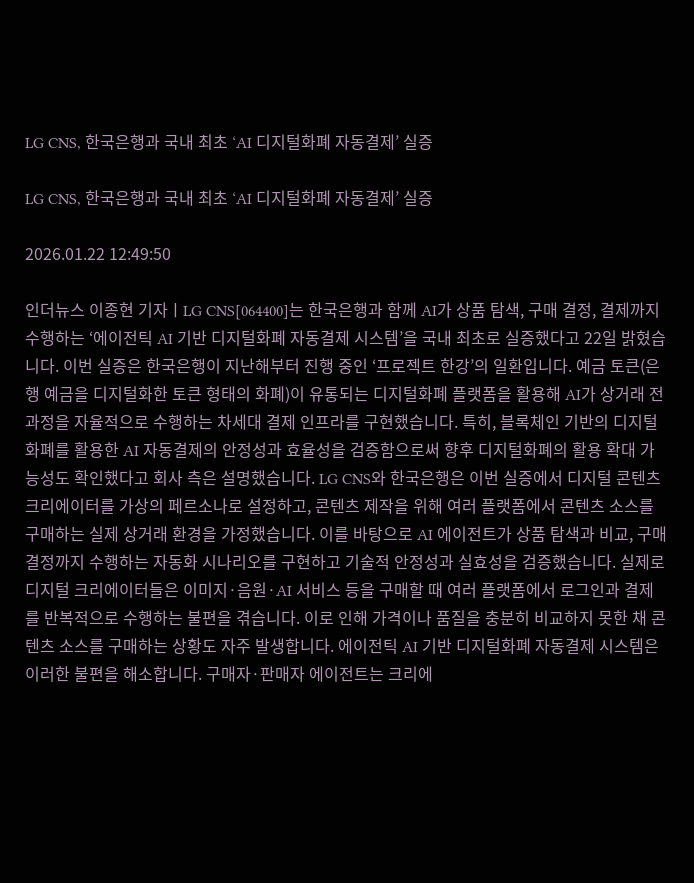LG CNS, 한국은행과 국내 최초 ‘AI 디지털화폐 자동결제’ 실증

LG CNS, 한국은행과 국내 최초 ‘AI 디지털화폐 자동결제’ 실증

2026.01.22 12:49:50

인더뉴스 이종현 기자ㅣLG CNS[064400]는 한국은행과 함께 AI가 상품 탐색, 구매 결정, 결제까지 수행하는 ‘에이전틱 AI 기반 디지털화폐 자동결제 시스템’을 국내 최초로 실증했다고 22일 밝혔습니다. 이번 실증은 한국은행이 지난해부터 진행 중인 ‘프로젝트 한강’의 일환입니다. 예금 토큰(은행 예금을 디지털화한 토큰 형태의 화폐)이 유통되는 디지털화폐 플랫폼을 활용해 AI가 상거래 전 과정을 자율적으로 수행하는 차세대 결제 인프라를 구현했습니다. 특히, 블록체인 기반의 디지털화폐를 활용한 AI 자동결제의 안정성과 효율성을 검증함으로써 향후 디지털화폐의 활용 확대 가능성도 확인했다고 회사 측은 설명했습니다. LG CNS와 한국은행은 이번 실증에서 디지털 콘텐츠 크리에이터를 가상의 페르소나로 설정하고, 콘텐츠 제작을 위해 여러 플랫폼에서 콘텐츠 소스를 구매하는 실제 상거래 환경을 가정했습니다. 이를 바탕으로 AI 에이전트가 상품 탐색과 비교, 구매 결정까지 수행하는 자동화 시나리오를 구현하고 기술적 안정성과 실효성을 검증했습니다. 실제로 디지털 크리에이터들은 이미지·음원·AI 서비스 등을 구매할 때 여러 플랫폼에서 로그인과 결제를 반복적으로 수행하는 불편을 겪습니다. 이로 인해 가격이나 품질을 충분히 비교하지 못한 채 콘텐츠 소스를 구매하는 상황도 자주 발생합니다. 에이전틱 AI 기반 디지털화폐 자동결제 시스템은 이러한 불편을 해소합니다. 구매자·판매자 에이전트는 크리에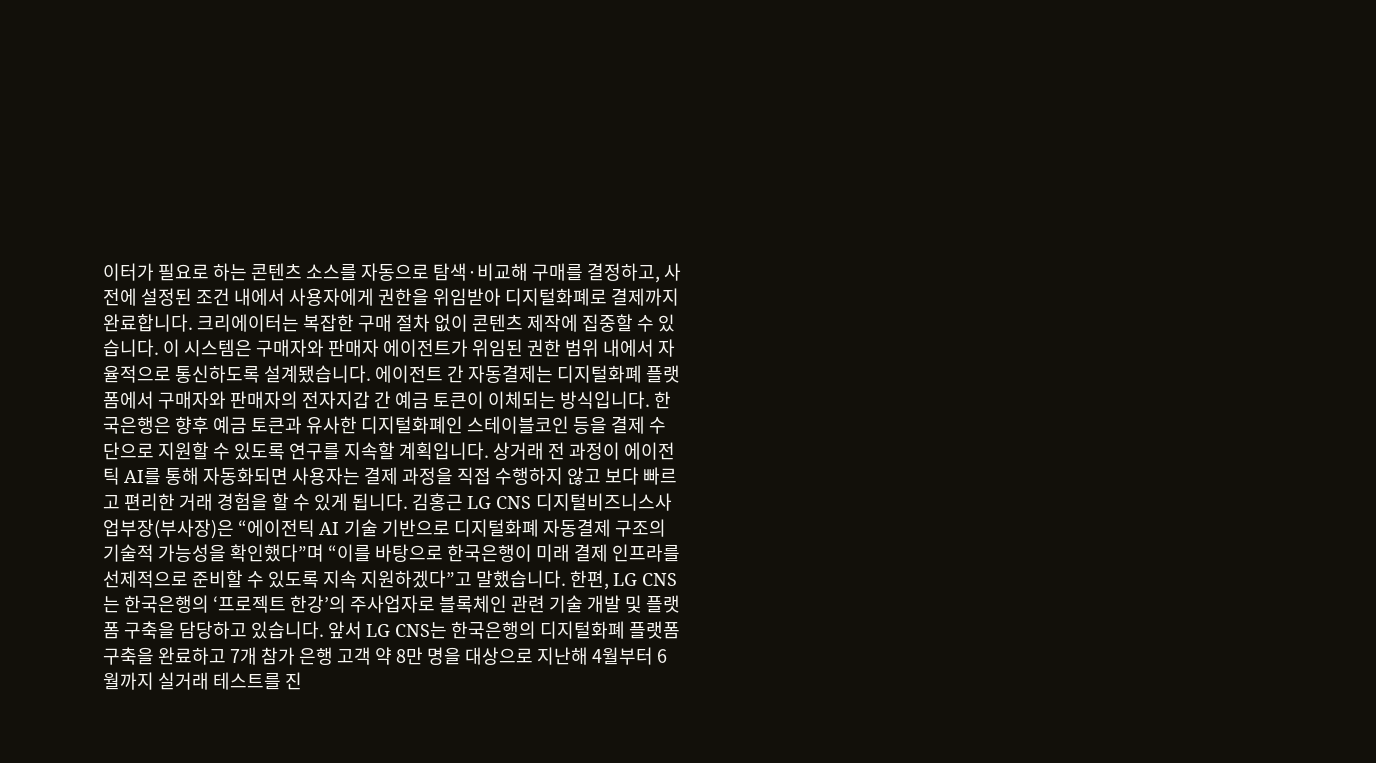이터가 필요로 하는 콘텐츠 소스를 자동으로 탐색·비교해 구매를 결정하고, 사전에 설정된 조건 내에서 사용자에게 권한을 위임받아 디지털화폐로 결제까지 완료합니다. 크리에이터는 복잡한 구매 절차 없이 콘텐츠 제작에 집중할 수 있습니다. 이 시스템은 구매자와 판매자 에이전트가 위임된 권한 범위 내에서 자율적으로 통신하도록 설계됐습니다. 에이전트 간 자동결제는 디지털화폐 플랫폼에서 구매자와 판매자의 전자지갑 간 예금 토큰이 이체되는 방식입니다. 한국은행은 향후 예금 토큰과 유사한 디지털화폐인 스테이블코인 등을 결제 수단으로 지원할 수 있도록 연구를 지속할 계획입니다. 상거래 전 과정이 에이전틱 AI를 통해 자동화되면 사용자는 결제 과정을 직접 수행하지 않고 보다 빠르고 편리한 거래 경험을 할 수 있게 됩니다. 김홍근 LG CNS 디지털비즈니스사업부장(부사장)은 “에이전틱 AI 기술 기반으로 디지털화폐 자동결제 구조의 기술적 가능성을 확인했다”며 “이를 바탕으로 한국은행이 미래 결제 인프라를 선제적으로 준비할 수 있도록 지속 지원하겠다”고 말했습니다. 한편, LG CNS는 한국은행의 ‘프로젝트 한강’의 주사업자로 블록체인 관련 기술 개발 및 플랫폼 구축을 담당하고 있습니다. 앞서 LG CNS는 한국은행의 디지털화폐 플랫폼 구축을 완료하고 7개 참가 은행 고객 약 8만 명을 대상으로 지난해 4월부터 6월까지 실거래 테스트를 진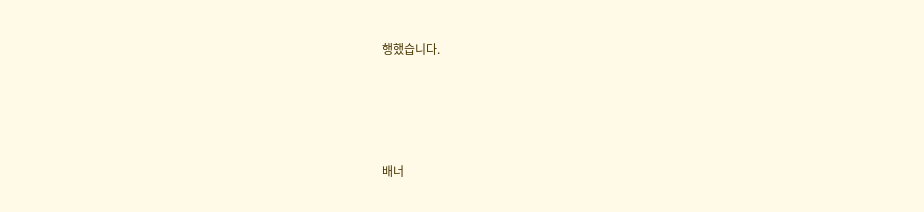행했습니다.




배너